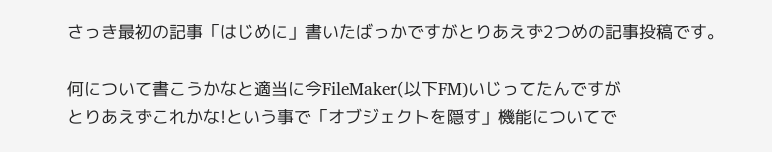さっき最初の記事「はじめに」書いたばっかですがとりあえず2つめの記事投稿です。

何について書こうかなと適当に今FileMaker(以下FM)いじってたんですが
とりあえずこれかな!という事で「オブジェクトを隠す」機能についてで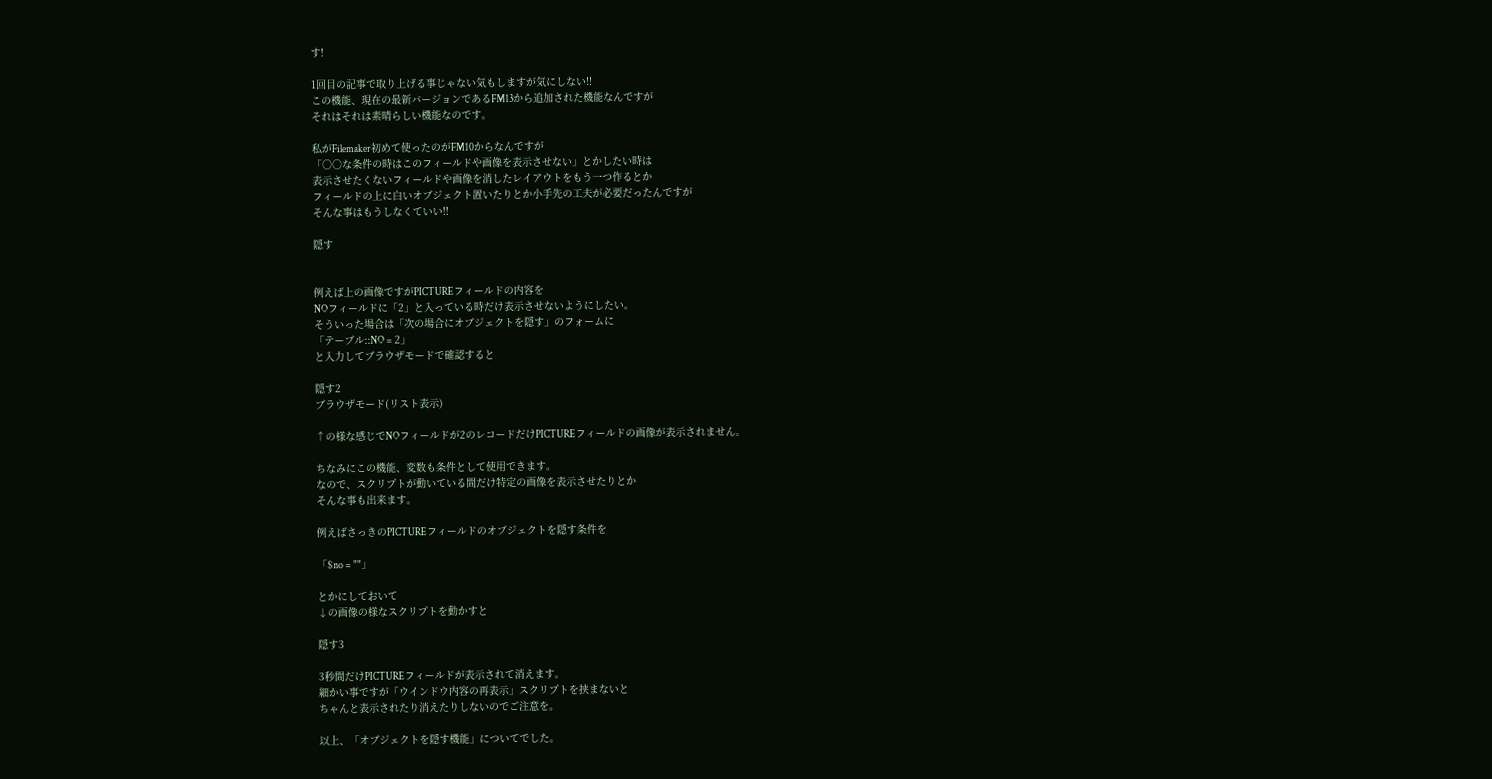す!

1回目の記事で取り上げる事じゃない気もしますが気にしない!!
この機能、現在の最新バージョンであるFM13から追加された機能なんですが
それはそれは素晴らしい機能なのです。

私がFilemaker初めて使ったのがFM10からなんですが
「○○な条件の時はこのフィールドや画像を表示させない」とかしたい時は
表示させたくないフィールドや画像を消したレイアウトをもう一つ作るとか
フィールドの上に白いオブジェクト置いたりとか小手先の工夫が必要だったんですが
そんな事はもうしなくていい!!

隠す


例えば上の画像ですがPICTUREフィールドの内容を
NOフィールドに「2」と入っている時だけ表示させないようにしたい。
そういった場合は「次の場合にオブジェクトを隠す」のフォームに
「テーブル::NO = 2」
と入力してブラウザモードで確認すると

隠す2
ブラウザモード(リスト表示)

↑の様な感じでNOフィールドが2のレコードだけPICTUREフィールドの画像が表示されません。

ちなみにこの機能、変数も条件として使用できます。
なので、スクリプトが動いている間だけ特定の画像を表示させたりとか
そんな事も出来ます。

例えばさっきのPICTUREフィールドのオブジェクトを隠す条件を

「$no = ""」

とかにしておいて
↓の画像の様なスクリプトを動かすと

隠す3

3秒間だけPICTUREフィールドが表示されて消えます。
細かい事ですが「ウインドウ内容の再表示」スクリプトを挟まないと
ちゃんと表示されたり消えたりしないのでご注意を。

以上、「オブジェクトを隠す機能」についてでした。